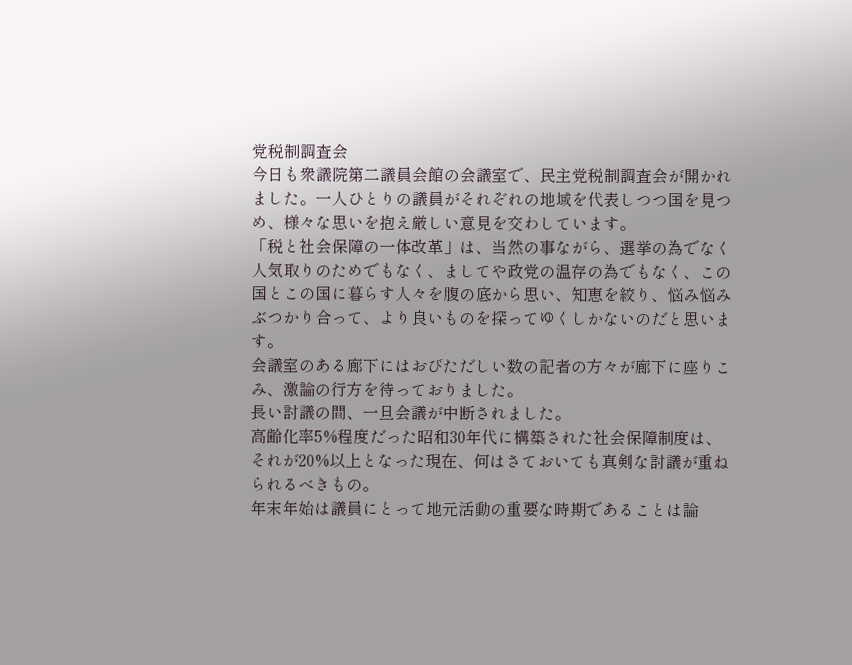党税制調査会
今日も衆議院第二議員会館の会議室で、民主党税制調査会が開かれました。一人ひとりの議員がそれぞれの地域を代表しつつ国を見つめ、様々な思いを抱え厳しい意見を交わしています。
「税と社会保障の一体改革」は、当然の事ながら、選挙の為でなく人気取りのためでもなく、ましてや政党の温存の為でもなく、この国とこの国に暮らす人々を腹の底から思い、知恵を絞り、悩み悩みぶつかり合って、より良いものを探ってゆくしかないのだと思います。
会議室のある廊下にはおびただしい数の記者の方々が廊下に座りこみ、激論の行方を待っておりました。
長い討議の間、一旦会議が中断されました。
高齢化率5%程度だった昭和30年代に構築された社会保障制度は、それが20%以上となった現在、何はさておいても真剣な討議が重ねられるべきもの。
年末年始は議員にとって地元活動の重要な時期であることは論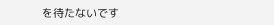を待たないです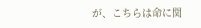が、こちらは命に関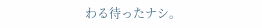わる待ったナシ。